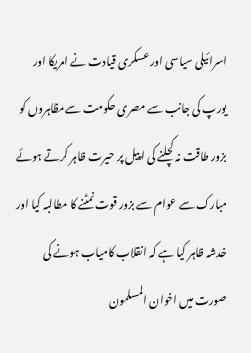اسرائیلی سیاسی اور عسکری قیادت نے امریکا اور یورپ کی جانب سے مصری حکومت سےمظاہروں کو بزور طاقت نہ کچلنے کی اپیل پر حیرت ظاہر کرتے ہوئے مبارک سے عوام سے بزور قوت نمٹنے کا مطالبہ کیا اور خدشہ ظاہر کیا ہے کہ انقلاب کامیاب ہونے کی صورت میں اخوان المسلمون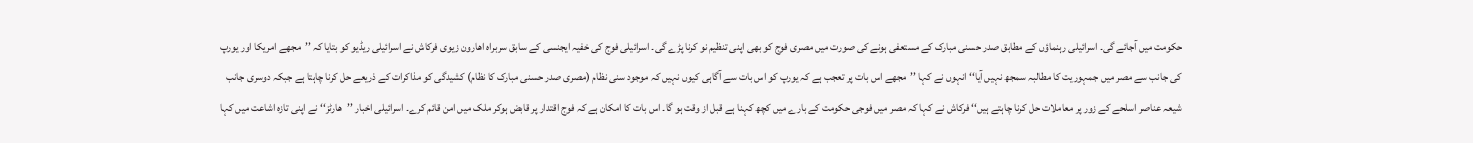حکومت میں آجائے گی۔ اسرائیلی رہنماؤں کے مطابق صدر حسنی مبارک کے مستعفی ہونے کی صورت میں مصری فوج کو بھی اپنی تنظیم نو کرنا پڑے گی۔ اسرائیلی فوج کی خفیہ ایجنسی کے سابق سربراہ اھارون زیوی فرکاش نے اسرائیلی ریڈیو کو بتایا کہ ’’مجھے امریکا اور یورپ کی جانب سے مصر میں جمہوریت کا مطالبہ سمجھ نہیں آیا‘‘ انہوں نے کہا ’’مجھے اس بات پر تعجب ہے کہ یورپ کو اس بات سے آگاہی کیوں نہیں کہ موجود سنی نظام (مصری صدر حسنی مبارک کا نظام) کشیدگی کو مذاکرات کے ذریعے حل کرنا چاہتا ہے جبکہ دوسری جانب شیعہ عناصر اسلحے کے زور پر معاملات حل کرنا چاہتے ہیں‘‘ فرکاش نے کہا کہ مصر میں فوجی حکومت کے بارے میں کچھ کہنا ہے قبل از وقت ہو گا۔ اس بات کا امکان ہے کہ فوج اقتدار پر قابض ہوکر ملک میں امن قائم کرے۔ اسرائیلی اخبار ’’ھارٹز‘‘ نے اپنی تازہ اشاعت میں کہا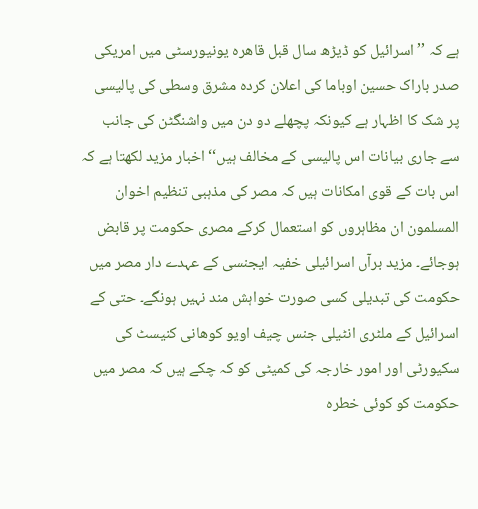ہے کہ ’’اسرائیل کو ڈیڑھ سال قبل قاھرہ یونیورسٹی میں امریکی صدر باراک حسین اوباما کی اعلان کردہ مشرق وسطی کی پالیسی پر شک کا اظہار ہے کیونکہ پچھلے دو دن میں واشنگٹن کی جانب سے جاری بیانات اس پالیسی کے مخالف ہیں‘‘ اخبار مزید لکھتا ہے کہ اس بات کے قوی امکانات ہیں کہ مصر کی مذہبی تنظیم اخوان المسلمون ان مظاہروں کو استعمال کرکے مصری حکومت پر قابض ہوجائے۔ مزید برآں اسرائیلی خفیہ ایجنسی کے عہدے دار مصر میں حکومت کی تبدیلی کسی صورت خواہش مند نہیں ہونگے۔ حتی کے اسرائیل کے ملٹری انٹیلی جنس چیف اویو کوھانی کنیسٹ کی سکیورٹی اور امور خارجہ کی کمیٹی کو کہ چکے ہیں کہ مصر میں حکومت کو کوئی خطرہ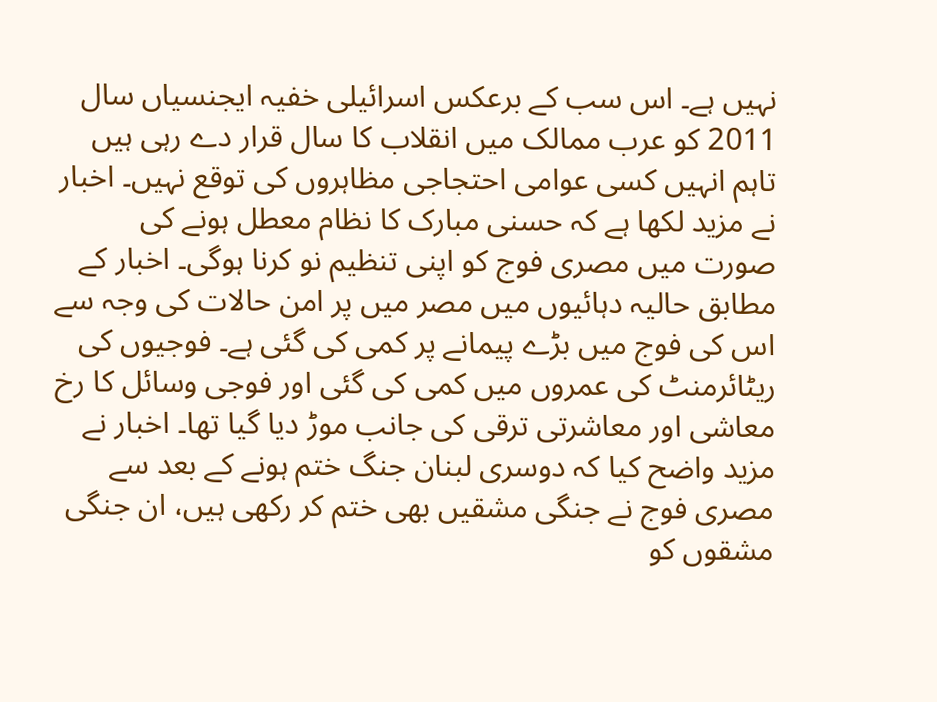نہیں ہے۔ اس سب کے برعکس اسرائیلی خفیہ ایجنسیاں سال 2011 کو عرب ممالک میں انقلاب کا سال قرار دے رہی ہیں تاہم انہیں کسی عوامی احتجاجی مظاہروں کی توقع نہیں۔ اخبار نے مزید لکھا ہے کہ حسنی مبارک کا نظام معطل ہونے کی صورت میں مصری فوج کو اپنی تنظیم نو کرنا ہوگی۔ اخبار کے مطابق حالیہ دہائیوں میں مصر میں پر امن حالات کی وجہ سے اس کی فوج میں بڑے پیمانے پر کمی کی گئی ہے۔ فوجیوں کی ریٹائرمنٹ کی عمروں میں کمی کی گئی اور فوجی وسائل کا رخ معاشی اور معاشرتی ترقی کی جانب موڑ دیا گیا تھا۔ اخبار نے مزید واضح کیا کہ دوسری لبنان جنگ ختم ہونے کے بعد سے مصری فوج نے جنگی مشقیں بھی ختم کر رکھی ہیں، ان جنگی مشقوں کو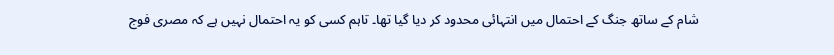شام کے ساتھ جنگ کے احتمال میں انتہائی محدود کر دیا گیا تھا۔ تاہم کسی کو یہ احتمال نہیں ہے کہ مصری فوج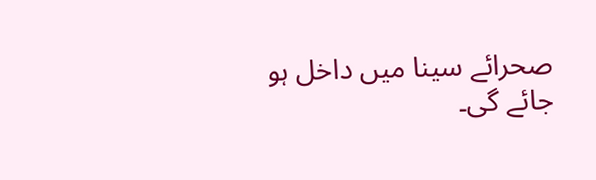صحرائے سینا میں داخل ہو جائے گی۔